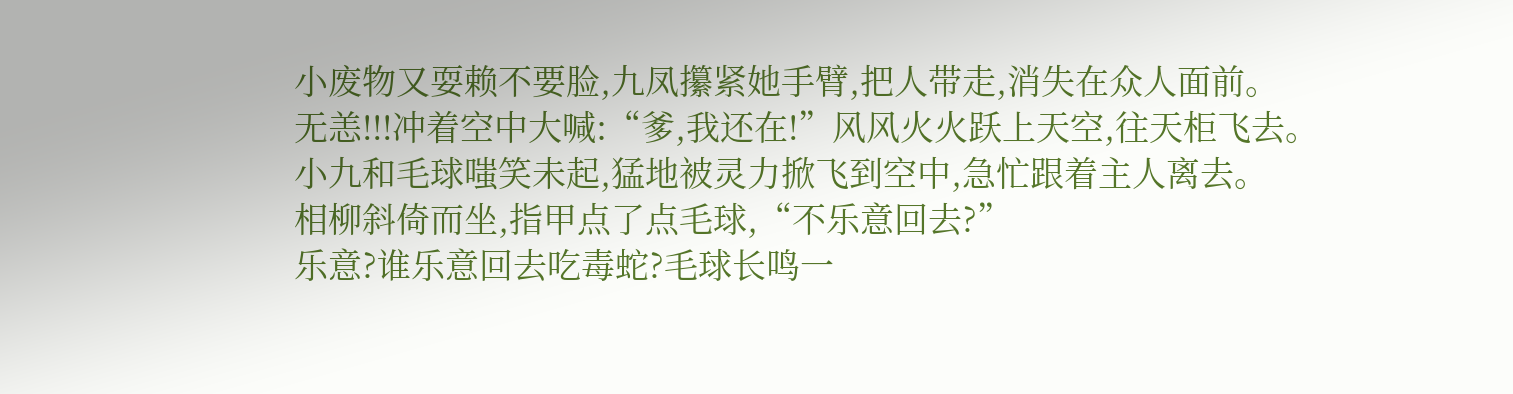小废物又耍赖不要脸,九凤攥紧她手臂,把人带走,消失在众人面前。
无恙!!!冲着空中大喊:“爹,我还在!”风风火火跃上天空,往天柜飞去。
小九和毛球嗤笑未起,猛地被灵力掀飞到空中,急忙跟着主人离去。
相柳斜倚而坐,指甲点了点毛球,“不乐意回去?”
乐意?谁乐意回去吃毒蛇?毛球长鸣一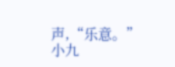声,“乐意。”
小九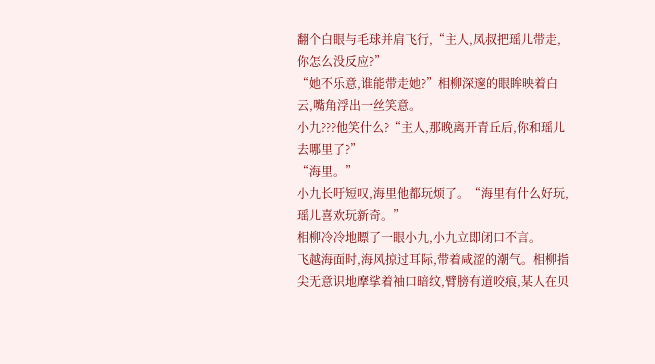翻个白眼与毛球并肩飞行,“主人,凤叔把瑶儿带走,你怎么没反应?”
“她不乐意,谁能带走她?”相柳深邃的眼眸映着白云,嘴角浮出一丝笑意。
小九???他笑什么?“主人,那晚离开青丘后,你和瑶儿去哪里了?”
“海里。”
小九长吁短叹,海里他都玩烦了。“海里有什么好玩,瑶儿喜欢玩新奇。”
相柳冷冷地瞟了一眼小九,小九立即闭口不言。
飞越海面时,海风掠过耳际,带着咸涩的潮气。相柳指尖无意识地摩挲着袖口暗纹,臂膀有道咬痕,某人在贝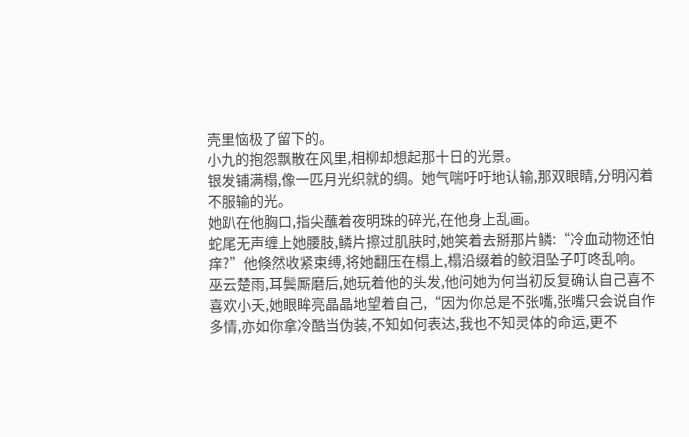壳里恼极了留下的。
小九的抱怨飘散在风里,相柳却想起那十日的光景。
银发铺满榻,像一匹月光织就的绸。她气喘吁吁地认输,那双眼睛,分明闪着不服输的光。
她趴在他胸口,指尖蘸着夜明珠的碎光,在他身上乱画。
蛇尾无声缠上她腰肢,鳞片擦过肌肤时,她笑着去掰那片鳞:“冷血动物还怕痒?”他倏然收紧束缚,将她翻压在榻上,榻沿缀着的鲛泪坠子叮咚乱响。
巫云楚雨,耳鬓厮磨后,她玩着他的头发,他问她为何当初反复确认自己喜不喜欢小夭,她眼眸亮晶晶地望着自己,“因为你总是不张嘴,张嘴只会说自作多情,亦如你拿冷酷当伪装,不知如何表达,我也不知灵体的命运,更不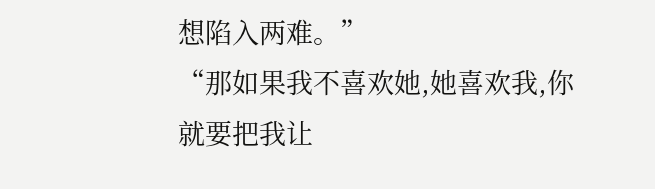想陷入两难。”
“那如果我不喜欢她,她喜欢我,你就要把我让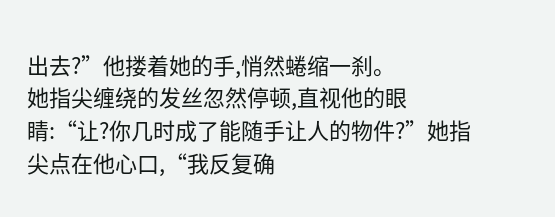出去?”他搂着她的手,悄然蜷缩一刹。
她指尖缠绕的发丝忽然停顿,直视他的眼睛:“让?你几时成了能随手让人的物件?”她指尖点在他心口,“我反复确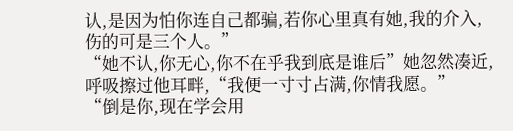认,是因为怕你连自己都骗,若你心里真有她,我的介入,伤的可是三个人。”
“她不认,你无心,你不在乎我到底是谁后”她忽然凑近,呼吸擦过他耳畔,“我便一寸寸占满,你情我愿。”
“倒是你,现在学会用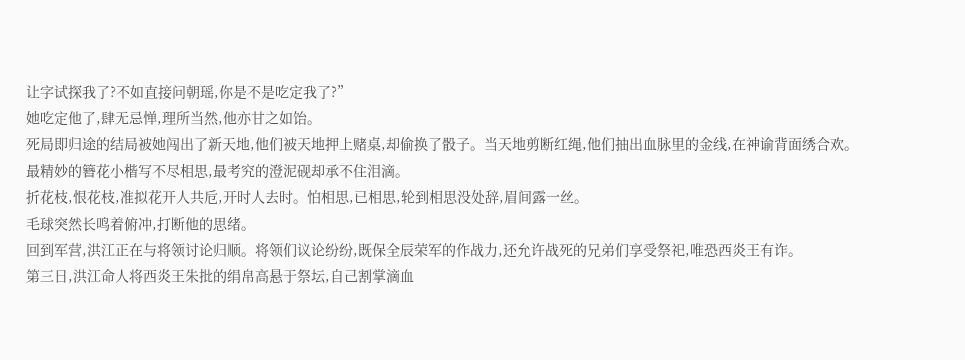让字试探我了?不如直接问朝瑶,你是不是吃定我了?”
她吃定他了,肆无忌惮,理所当然,他亦甘之如饴。
死局即归途的结局被她闯出了新天地,他们被天地押上赌桌,却偷换了骰子。当天地剪断红绳,他们抽出血脉里的金线,在神谕背面绣合欢。
最精妙的簪花小楷写不尽相思,最考究的澄泥砚却承不住泪滴。
折花枝,恨花枝,准拟花开人共卮,开时人去时。怕相思,已相思,轮到相思没处辞,眉间露一丝。
毛球突然长鸣着俯冲,打断他的思绪。
回到军营,洪江正在与将领讨论归顺。将领们议论纷纷,既保全辰荣军的作战力,还允许战死的兄弟们享受祭祀,唯恐西炎王有诈。
第三日,洪江命人将西炎王朱批的绢帛高悬于祭坛,自己割掌滴血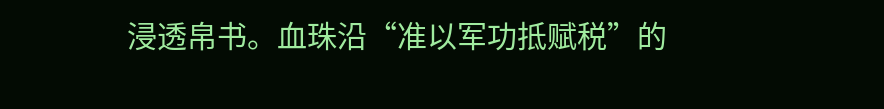浸透帛书。血珠沿“准以军功抵赋税”的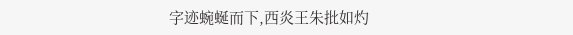字迹蜿蜒而下,西炎王朱批如灼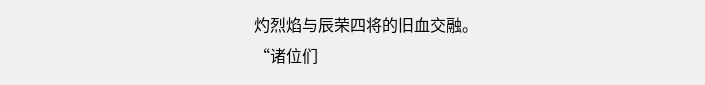灼烈焰与辰荣四将的旧血交融。
“诸位们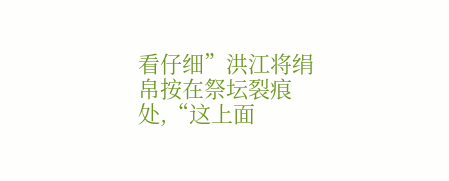看仔细”洪江将绢帛按在祭坛裂痕处,“这上面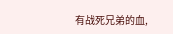有战死兄弟的血,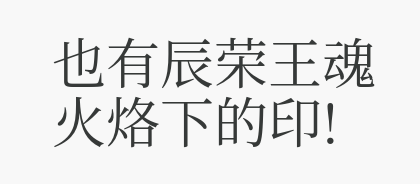也有辰荣王魂火烙下的印!